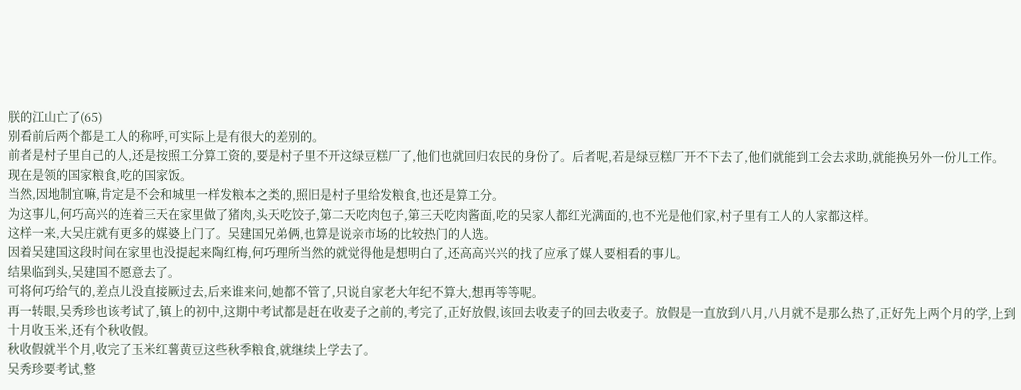朕的江山亡了(65)
别看前后两个都是工人的称呼,可实际上是有很大的差别的。
前者是村子里自己的人,还是按照工分算工资的,要是村子里不开这绿豆糕厂了,他们也就回归农民的身份了。后者呢,若是绿豆糕厂开不下去了,他们就能到工会去求助,就能换另外一份儿工作。
现在是领的国家粮食,吃的国家饭。
当然,因地制宜嘛,肯定是不会和城里一样发粮本之类的,照旧是村子里给发粮食,也还是算工分。
为这事儿,何巧高兴的连着三天在家里做了猪肉,头天吃饺子,第二天吃肉包子,第三天吃肉酱面,吃的吴家人都红光满面的,也不光是他们家,村子里有工人的人家都这样。
这样一来,大吴庄就有更多的媒婆上门了。吴建国兄弟俩,也算是说亲市场的比较热门的人选。
因着吴建国这段时间在家里也没提起来陶红梅,何巧理所当然的就觉得他是想明白了,还高高兴兴的找了应承了媒人要相看的事儿。
结果临到头,吴建国不愿意去了。
可将何巧给气的,差点儿没直接厥过去,后来谁来问,她都不管了,只说自家老大年纪不算大,想再等等呢。
再一转眼,吴秀珍也该考试了,镇上的初中,这期中考试都是赶在收麦子之前的,考完了,正好放假,该回去收麦子的回去收麦子。放假是一直放到八月,八月就不是那么热了,正好先上两个月的学,上到十月收玉米,还有个秋收假。
秋收假就半个月,收完了玉米红薯黄豆这些秋季粮食,就继续上学去了。
吴秀珍要考试,整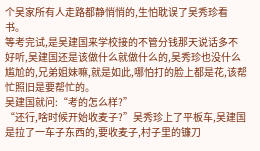个吴家所有人走路都静悄悄的,生怕耽误了吴秀珍看书。
等考完试,是吴建国来学校接的不管分钱那天说话多不好听,吴建国还是该做什么就做什么的,吴秀珍也没什么尴尬的,兄弟姐妹嘛,就是如此,哪怕打的脸上都是花,该帮忙照旧是要帮忙的。
吴建国就问:“考的怎么样?”
“还行,啥时候开始收麦子?”吴秀珍上了平板车,吴建国是拉了一车子东西的,要收麦子,村子里的镰刀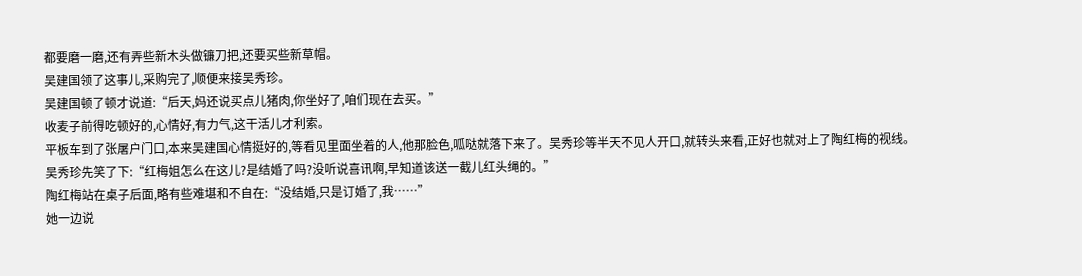都要磨一磨,还有弄些新木头做镰刀把,还要买些新草帽。
吴建国领了这事儿,采购完了,顺便来接吴秀珍。
吴建国顿了顿才说道:“后天,妈还说买点儿猪肉,你坐好了,咱们现在去买。”
收麦子前得吃顿好的,心情好,有力气,这干活儿才利索。
平板车到了张屠户门口,本来吴建国心情挺好的,等看见里面坐着的人,他那脸色,呱哒就落下来了。吴秀珍等半天不见人开口,就转头来看,正好也就对上了陶红梅的视线。
吴秀珍先笑了下:“红梅姐怎么在这儿?是结婚了吗?没听说喜讯啊,早知道该送一截儿红头绳的。”
陶红梅站在桌子后面,略有些难堪和不自在:“没结婚,只是订婚了,我……”
她一边说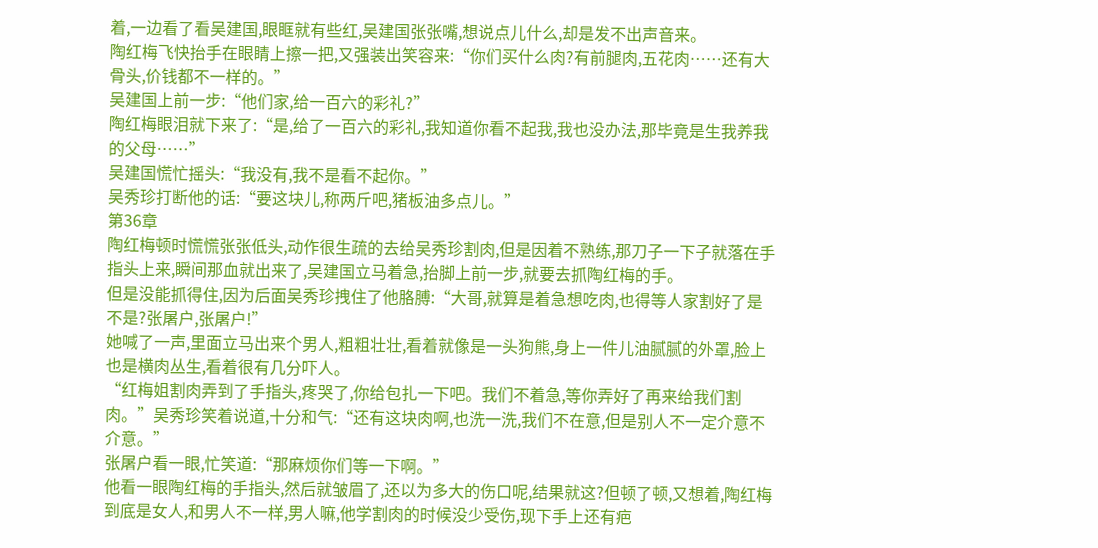着,一边看了看吴建国,眼眶就有些红,吴建国张张嘴,想说点儿什么,却是发不出声音来。
陶红梅飞快抬手在眼睛上擦一把,又强装出笑容来:“你们买什么肉?有前腿肉,五花肉……还有大骨头,价钱都不一样的。”
吴建国上前一步:“他们家,给一百六的彩礼?”
陶红梅眼泪就下来了:“是,给了一百六的彩礼,我知道你看不起我,我也没办法,那毕竟是生我养我的父母……”
吴建国慌忙摇头:“我没有,我不是看不起你。”
吴秀珍打断他的话:“要这块儿,称两斤吧,猪板油多点儿。”
第36章
陶红梅顿时慌慌张张低头,动作很生疏的去给吴秀珍割肉,但是因着不熟练,那刀子一下子就落在手指头上来,瞬间那血就出来了,吴建国立马着急,抬脚上前一步,就要去抓陶红梅的手。
但是没能抓得住,因为后面吴秀珍拽住了他胳膊:“大哥,就算是着急想吃肉,也得等人家割好了是不是?张屠户,张屠户!”
她喊了一声,里面立马出来个男人,粗粗壮壮,看着就像是一头狗熊,身上一件儿油腻腻的外罩,脸上也是横肉丛生,看着很有几分吓人。
“红梅姐割肉弄到了手指头,疼哭了,你给包扎一下吧。我们不着急,等你弄好了再来给我们割肉。”吴秀珍笑着说道,十分和气:“还有这块肉啊,也洗一洗,我们不在意,但是别人不一定介意不介意。”
张屠户看一眼,忙笑道:“那麻烦你们等一下啊。”
他看一眼陶红梅的手指头,然后就皱眉了,还以为多大的伤口呢,结果就这?但顿了顿,又想着,陶红梅到底是女人,和男人不一样,男人嘛,他学割肉的时候没少受伤,现下手上还有疤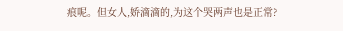痕呢。但女人,娇滴滴的,为这个哭两声也是正常?